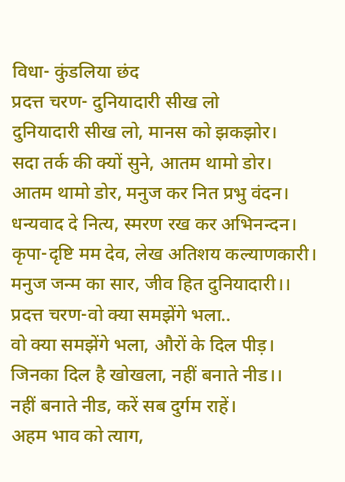विधा- कुंडलिया छंद
प्रदत्त चरण- दुनियादारी सीख लो
दुनियादारी सीख लो, मानस को झकझोर।
सदा तर्क की क्यों सुने, आतम थामो डोर।
आतम थामो डोर, मनुज कर नित प्रभु वंदन।
धन्यवाद दे नित्य, स्मरण रख कर अभिनन्दन।
कृपा-दृष्टि मम देव, लेख अतिशय कल्याणकारी।
मनुज जन्म का सार, जीव हित दुनियादारी।।
प्रदत्त चरण-वो क्या समझेंगे भला..
वो क्या समझेंगे भला, औरों के दिल पीड़।
जिनका दिल है खोखला, नहीं बनाते नीड।।
नहीं बनाते नीड, करें सब दुर्गम राहें।
अहम भाव को त्याग,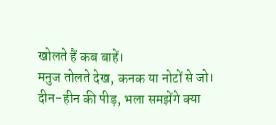खोलते हैं कब बाहें।
मनुज तोलते देख, कनक या नोटों से जो।
दीन-हीन की पीड़, भला समझेंगे क्या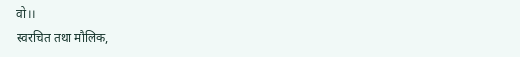वो।।
स्वरचित तथा मौलिक,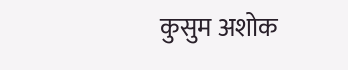कुसुम अशोक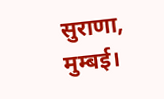सुराणा, मुम्बई।